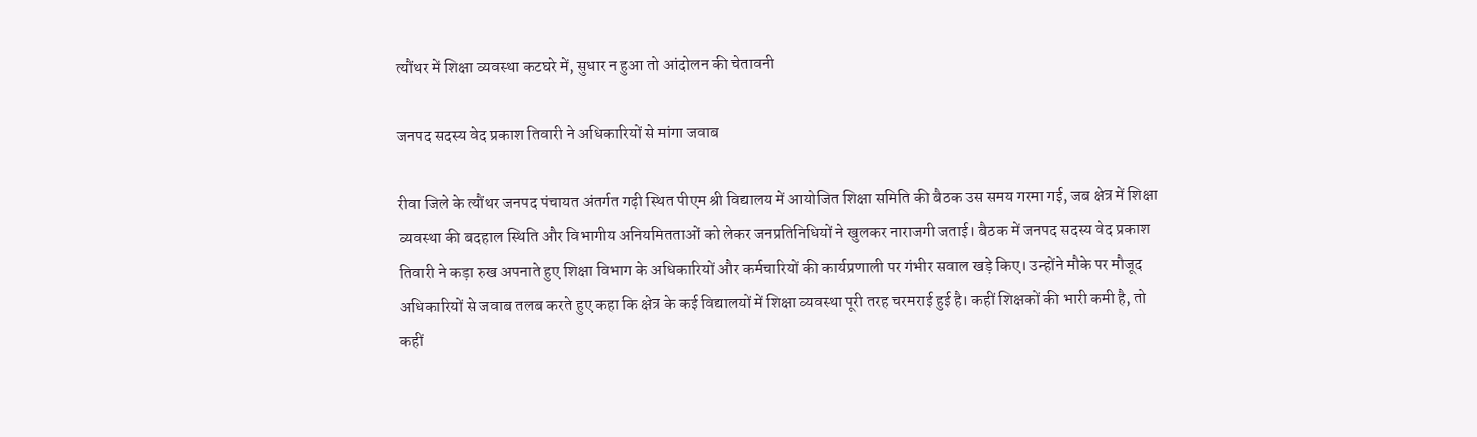त्यौंथर में शिक्षा व्यवस्था कटघरे में, सुधार न हुआ तो आंदोलन की चेतावनी

जनपद सदस्य वेद प्रकाश तिवारी ने अधिकारियों से मांगा जवाब

रीवा जिले के त्यौंथर जनपद पंचायत अंतर्गत गढ़ी स्थित पीएम श्री विद्यालय में आयोजित शिक्षा समिति की बैठक उस समय गरमा गई, जब क्षेत्र में शिक्षा व्यवस्था की बदहाल स्थिति और विभागीय अनियमितताओं को लेकर जनप्रतिनिधियों ने खुलकर नाराजगी जताई। बैठक में जनपद सदस्य वेद प्रकाश तिवारी ने कड़ा रुख अपनाते हुए शिक्षा विभाग के अधिकारियों और कर्मचारियों की कार्यप्रणाली पर गंभीर सवाल खड़े किए। उन्होंने मौके पर मौजूद अधिकारियों से जवाब तलब करते हुए कहा कि क्षेत्र के कई विद्यालयों में शिक्षा व्यवस्था पूरी तरह चरमराई हुई है। कहीं शिक्षकों की भारी कमी है, तो कहीं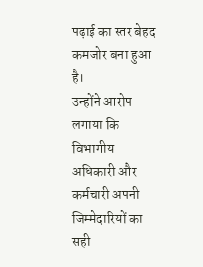पढ़ाई का स्तर बेहद कमजोर बना हुआ है।
उन्होंने आरोप लगाया कि विभागीय अधिकारी और कर्मचारी अपनी जिम्मेदारियों का सही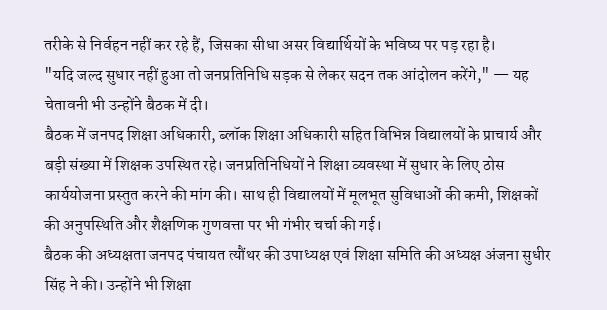तरीके से निर्वहन नहीं कर रहे हैं, जिसका सीधा असर विद्यार्थियों के भविष्य पर पड़ रहा है।
"यदि जल्द सुधार नहीं हुआ तो जनप्रतिनिधि सड़क से लेकर सदन तक आंदोलन करेंगे," — यह चेतावनी भी उन्होंने बैठक में दी।
बैठक में जनपद शिक्षा अधिकारी, ब्लॉक शिक्षा अधिकारी सहित विभिन्न विद्यालयों के प्राचार्य और बड़ी संख्या में शिक्षक उपस्थित रहे। जनप्रतिनिधियों ने शिक्षा व्यवस्था में सुधार के लिए ठोस कार्ययोजना प्रस्तुत करने की मांग की। साथ ही विद्यालयों में मूलभूत सुविधाओं की कमी, शिक्षकों की अनुपस्थिति और शैक्षणिक गुणवत्ता पर भी गंभीर चर्चा की गई।
बैठक की अध्यक्षता जनपद पंचायत त्यौंथर की उपाध्यक्ष एवं शिक्षा समिति की अध्यक्ष अंजना सुधीर सिंह ने की। उन्होंने भी शिक्षा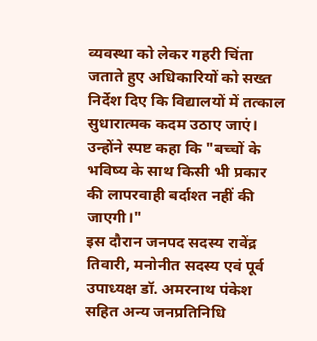व्यवस्था को लेकर गहरी चिंता जताते हुए अधिकारियों को सख्त निर्देश दिए कि विद्यालयों में तत्काल सुधारात्मक कदम उठाए जाएं।
उन्होंने स्पष्ट कहा कि "बच्चों के भविष्य के साथ किसी भी प्रकार की लापरवाही बर्दाश्त नहीं की जाएगी।"
इस दौरान जनपद सदस्य रावेंद्र तिवारी, मनोनीत सदस्य एवं पूर्व उपाध्यक्ष डॉ. अमरनाथ पंकेश सहित अन्य जनप्रतिनिधि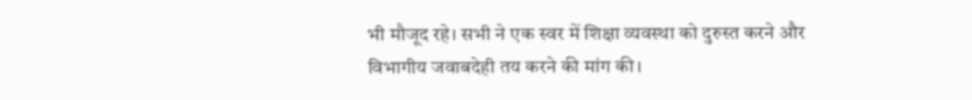भी मौजूद रहे। सभी ने एक स्वर में शिक्षा व्यवस्था को दुरुस्त करने और विभागीय जवाबदेही तय करने की मांग की।